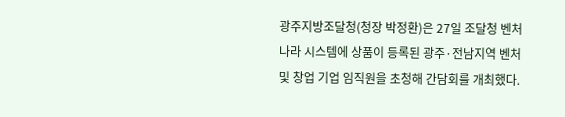광주지방조달청(청장 박정환)은 27일 조달청 벤처나라 시스템에 상품이 등록된 광주·전남지역 벤처 및 창업 기업 임직원을 초청해 간담회를 개최했다.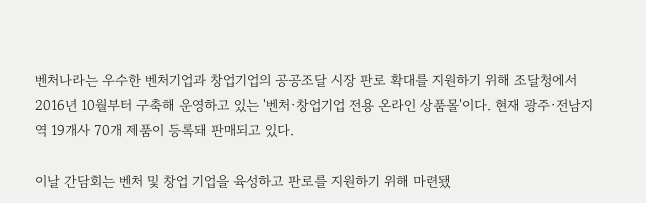벤처나라는 우수한 벤처기업과 창업기업의 공공조달 시장 판로 확대를 지원하기 위해 조달청에서 2016년 10월부터 구축해 운영하고 있는 '벤처·창업기업 전용 온라인 상품몰'이다. 현재 광주·전남지역 19개사 70개 제품이 등록돼 판매되고 있다.

이날 간담회는 벤처 및 창업 기업을 육성하고 판로를 지원하기 위해 마련됐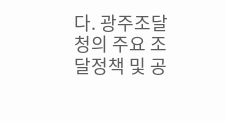다. 광주조달청의 주요 조달정책 및 공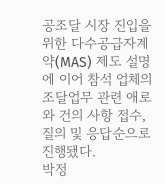공조달 시장 진입을 위한 다수공급자계약(MAS) 제도 설명에 이어 참석 업체의 조달업무 관련 애로와 건의 사항 접수, 질의 및 응답순으로 진행됐다.
박정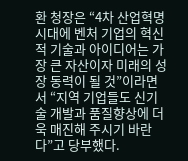환 청장은 “4차 산업혁명 시대에 벤처 기업의 혁신적 기술과 아이디어는 가장 큰 자산이자 미래의 성장 동력이 될 것”이라면서 “지역 기업들도 신기술 개발과 품질향상에 더욱 매진해 주시기 바란다”고 당부했다.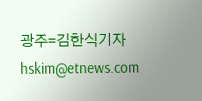광주=김한식기자 hskim@etnews.com